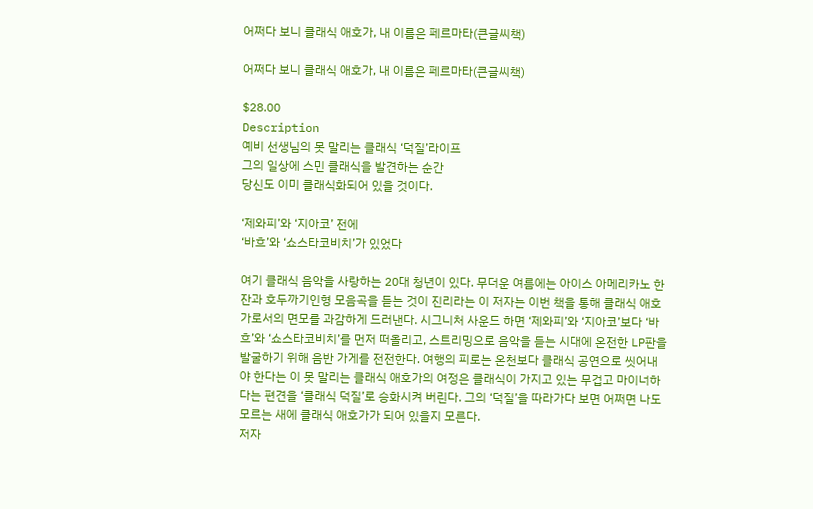어쩌다 보니 클래식 애호가, 내 이름은 페르마타(큰글씨책)

어쩌다 보니 클래식 애호가, 내 이름은 페르마타(큰글씨책)

$28.00
Description
예비 선생님의 못 말리는 클래식 ‘덕질’라이프
그의 일상에 스민 클래식을 발견하는 순간
당신도 이미 클래식화되어 있을 것이다.

‘제와피’와 ‘지아코’ 전에
‘바흐’와 ‘쇼스타코비치’가 있었다

여기 클래식 음악을 사랑하는 20대 청년이 있다. 무더운 여름에는 아이스 아메리카노 한 잔과 호두까기인형 모음곡을 듣는 것이 진리라는 이 저자는 이번 책을 통해 클래식 애호가로서의 면모를 과감하게 드러낸다. 시그니처 사운드 하면 ‘제와피’와 ‘지아코’보다 ‘바흐’와 ‘쇼스타코비치’를 먼저 떠올리고, 스트리밍으로 음악을 듣는 시대에 온전한 LP판을 발굴하기 위해 음반 가게를 전전한다. 여행의 피로는 온천보다 클래식 공연으로 씻어내야 한다는 이 못 말리는 클래식 애호가의 여정은 클래식이 가지고 있는 무겁고 마이너하다는 편견을 ‘클래식 덕질’로 승화시켜 버린다. 그의 ‘덕질’을 따라가다 보면 어쩌면 나도 모르는 새에 클래식 애호가가 되어 있을지 모른다.
저자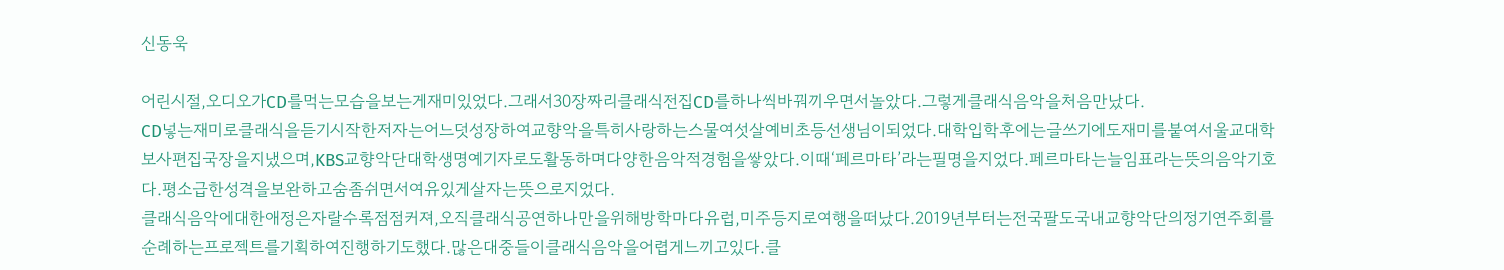신동욱

어린시절,오디오가CD를먹는모습을보는게재미있었다.그래서30장짜리클래식전집CD를하나씩바꿔끼우면서놀았다.그렇게클래식음악을처음만났다.
CD넣는재미로클래식을듣기시작한저자는어느덧성장하여교향악을특히사랑하는스물여섯살예비초등선생님이되었다.대학입학후에는글쓰기에도재미를붙여서울교대학보사편집국장을지냈으며,KBS교향악단대학생명예기자로도활동하며다양한음악적경험을쌓았다.이때‘페르마타’라는필명을지었다.페르마타는늘임표라는뜻의음악기호다.평소급한성격을보완하고숨좀쉬면서여유있게살자는뜻으로지었다.
클래식음악에대한애정은자랄수록점점커져,오직클래식공연하나만을위해방학마다유럽,미주등지로여행을떠났다.2019년부터는전국팔도국내교향악단의정기연주회를순례하는프로젝트를기획하여진행하기도했다.많은대중들이클래식음악을어렵게느끼고있다.클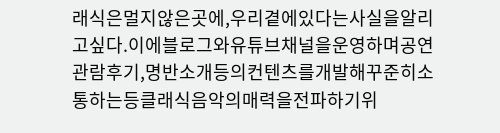래식은멀지않은곳에,우리곁에있다는사실을알리고싶다.이에블로그와유튜브채널을운영하며공연관람후기,명반소개등의컨텐츠를개발해꾸준히소통하는등클래식음악의매력을전파하기위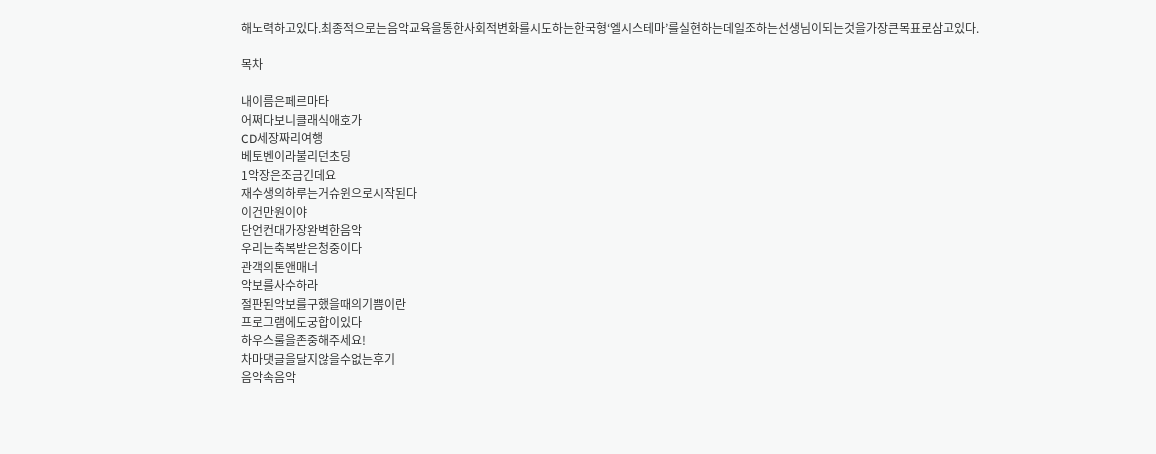해노력하고있다.최종적으로는음악교육을통한사회적변화를시도하는한국형‘엘시스테마’를실현하는데일조하는선생님이되는것을가장큰목표로삼고있다.

목차

내이름은페르마타
어쩌다보니클래식애호가
CD세장짜리여행
베토벤이라불리던초딩
1악장은조금긴데요
재수생의하루는거슈윈으로시작된다
이건만원이야
단언컨대가장완벽한음악
우리는축복받은청중이다
관객의톤앤매너
악보를사수하라
절판된악보를구했을때의기쁨이란
프로그램에도궁합이있다
하우스룰을존중해주세요!
차마댓글을달지않을수없는후기
음악속음악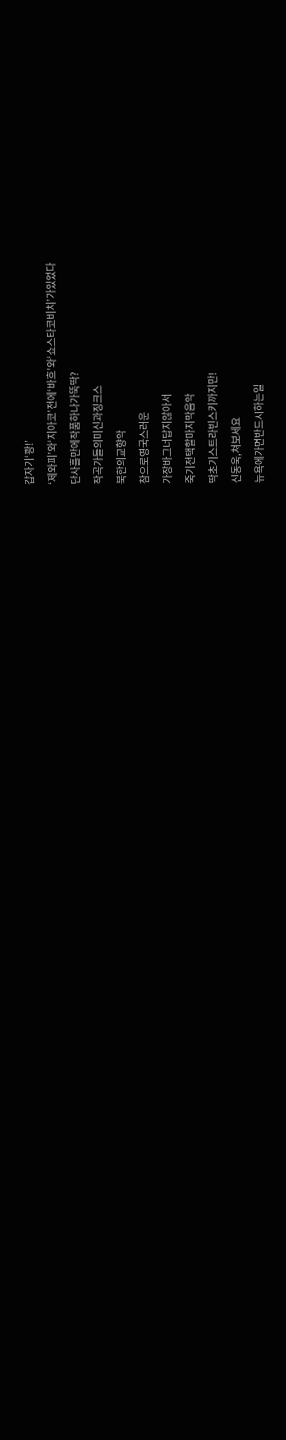갑자기‘쾅!’
‘제와피’와‘지아코’전에‘바흐’와‘쇼스타코비치’가있었다
단사흘만에작품하나가뚝딱?
작곡가들의미신과징크스
북한의교향악
참으로영국스러운
가장바그너답지않아서
죽기전택할마지막음악
딱초기스트라빈스키까지만!
신동욱,쳐보세요
뉴욕에가면반드시하는일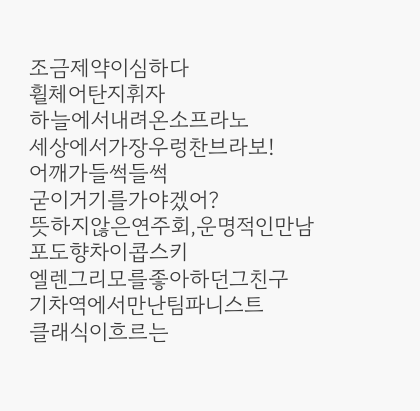조금제약이심하다
휠체어탄지휘자
하늘에서내려온소프라노
세상에서가장우렁찬브라보!
어깨가들썩들썩
굳이거기를가야겠어?
뜻하지않은연주회,운명적인만남
포도향차이콥스키
엘렌그리모를좋아하던그친구
기차역에서만난팀파니스트
클래식이흐르는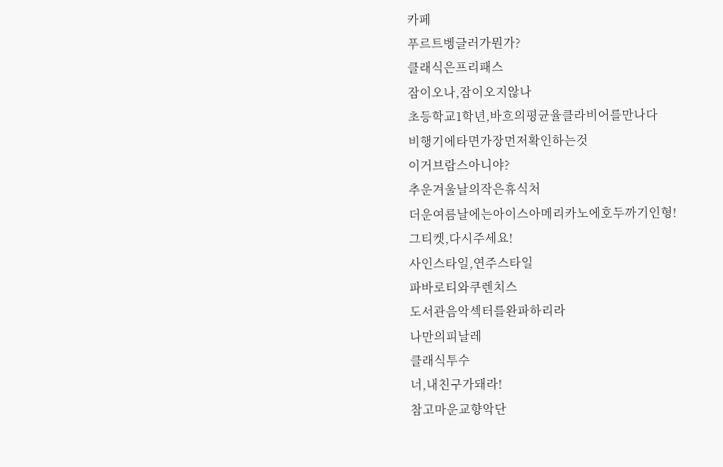카페
푸르트벵글러가뭔가?
클래식은프리패스
잠이오나,잠이오지않나
초등학교1학년,바흐의평균율클라비어를만나다
비행기에타면가장먼저확인하는것
이거브람스아니야?
추운겨울날의작은휴식처
더운여름날에는아이스아메리카노에호두까기인형!
그티켓,다시주세요!
사인스타일,연주스타일
파바로티와쿠렌치스
도서관음악섹터를완파하리라
나만의피날레
클래식투수
너,내친구가돼라!
참고마운교향악단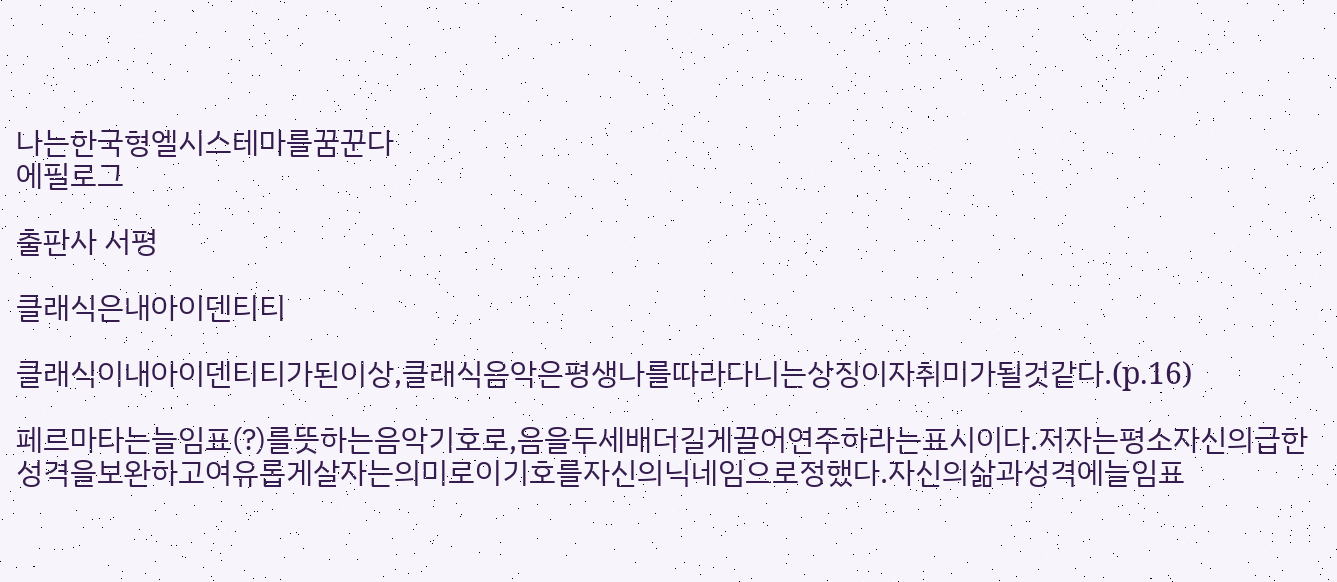나는한국형엘시스테마를꿈꾼다
에필로그

출판사 서평

클래식은내아이덴티티

클래식이내아이덴티티가된이상,클래식음악은평생나를따라다니는상징이자취미가될것같다.(p.16)

페르마타는늘임표(?)를뜻하는음악기호로,음을두세배더길게끌어연주하라는표시이다.저자는평소자신의급한성격을보완하고여유롭게살자는의미로이기호를자신의닉네임으로정했다.자신의삶과성격에늘임표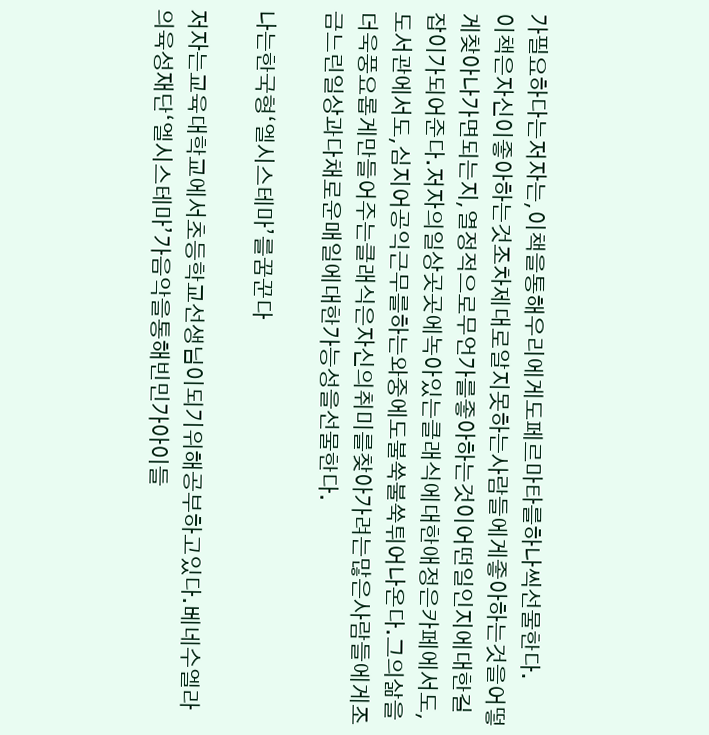가필요하다는저자는,이책을통해우리에게도페르마타를하나씩선물한다.
이책은자신이좋아하는것조차제대로알지못하는사람들에게좋아하는것을어떻게찾아나가면되는지,열정적으로무언가를좋아하는것이어떤일인지에대한길잡이가되어준다.저자의일상곳곳에녹아있는클래식에대한애정은카페에서도,도서관에서도,심지어공익근무를하는와중에도불쑥불쑥튀어나온다.그의삶을더욱풍요롭게만들어주는클래식은자신의취미를찾아가려는많은사람들에게조금느린일상과다채로운매일에대한가능성을선물한다.

나는한국형‘엘시스테마’를꿈꾼다

저자는교육대학교에서초등학교선생님이되기위해공부하고있다.베네수엘라의육성재단‘엘시스테마’가음악을통해빈민가아이들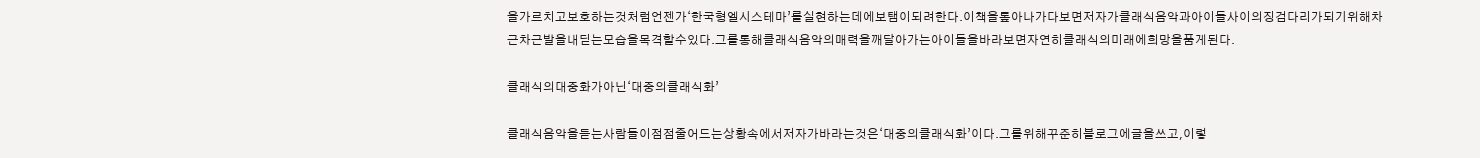을가르치고보호하는것처럼언젠가‘한국형엘시스테마’를실현하는데에보탬이되려한다.이책을톺아나가다보면저자가클래식음악과아이들사이의징검다리가되기위해차근차근발을내딛는모습을목격할수있다.그를통해클래식음악의매력을깨달아가는아이들을바라보면자연히클래식의미래에희망을품게된다.

클래식의대중화가아닌‘대중의클래식화’

클래식음악을듣는사람들이점점줄어드는상황속에서저자가바라는것은‘대중의클래식화’이다.그를위해꾸준히블로그에글을쓰고,이렇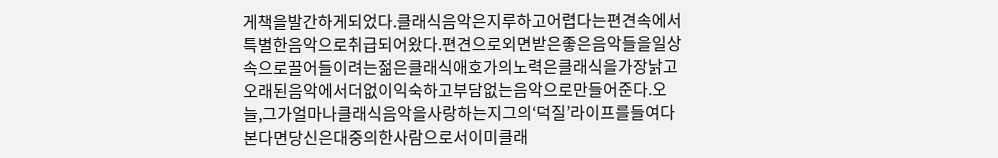게책을발간하게되었다.클래식음악은지루하고어렵다는편견속에서특별한음악으로취급되어왔다.편견으로외면받은좋은음악들을일상속으로끌어들이려는젊은클래식애호가의노력은클래식을가장낡고오래된음악에서더없이익숙하고부담없는음악으로만들어준다.오늘,그가얼마나클래식음악을사랑하는지그의‘덕질’라이프를들여다본다면당신은대중의한사람으로서이미클래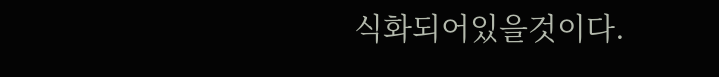식화되어있을것이다.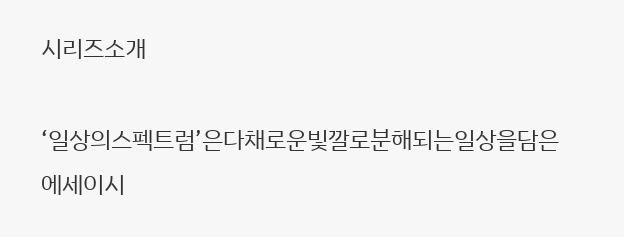시리즈소개

‘일상의스펙트럼’은다채로운빛깔로분해되는일상을담은에세이시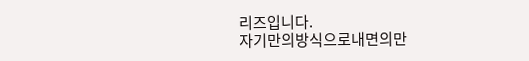리즈입니다.
자기만의방식으로내면의만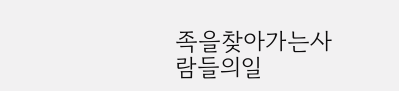족을찾아가는사람들의일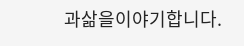과삶을이야기합니다.